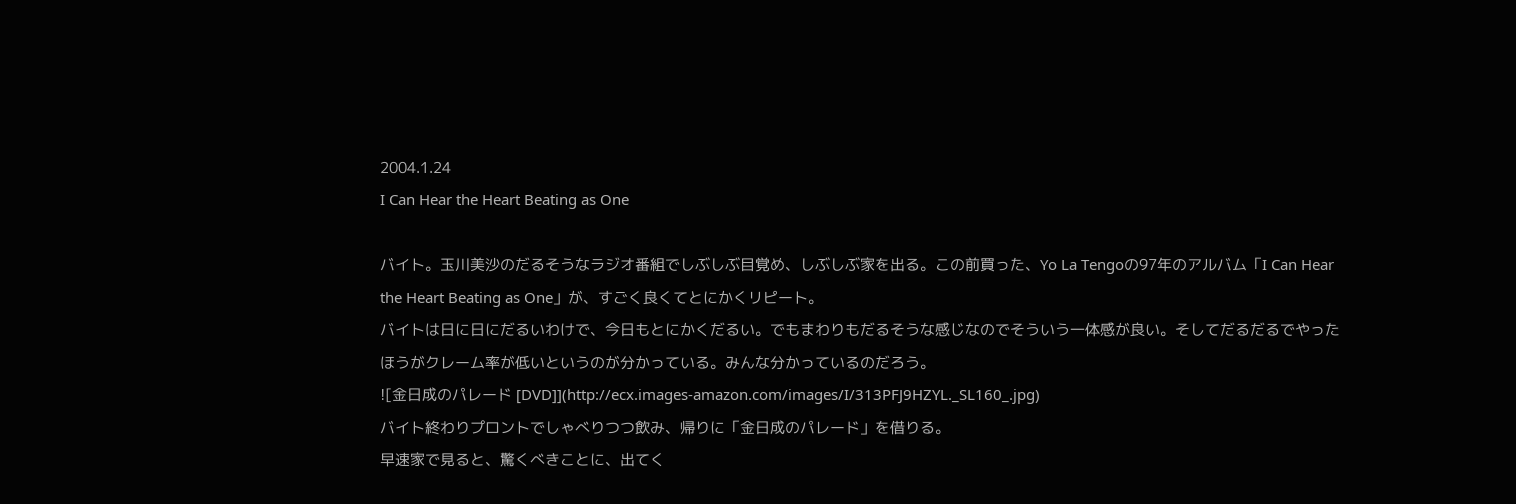2004.1.24
I Can Hear the Heart Beating as One

バイト。玉川美沙のだるそうなラジオ番組でしぶしぶ目覚め、しぶしぶ家を出る。この前買った、Yo La Tengoの97年のアルバム「I Can Hear the Heart Beating as One」が、すごく良くてとにかくリピート。
バイトは日に日にだるいわけで、今日もとにかくだるい。でもまわりもだるそうな感じなのでそういう一体感が良い。そしてだるだるでやったほうがクレーム率が低いというのが分かっている。みんな分かっているのだろう。
![金日成のパレード [DVD]](http://ecx.images-amazon.com/images/I/313PFJ9HZYL._SL160_.jpg)
バイト終わりプロントでしゃべりつつ飲み、帰りに「金日成のパレード」を借りる。
早速家で見ると、驚くべきことに、出てく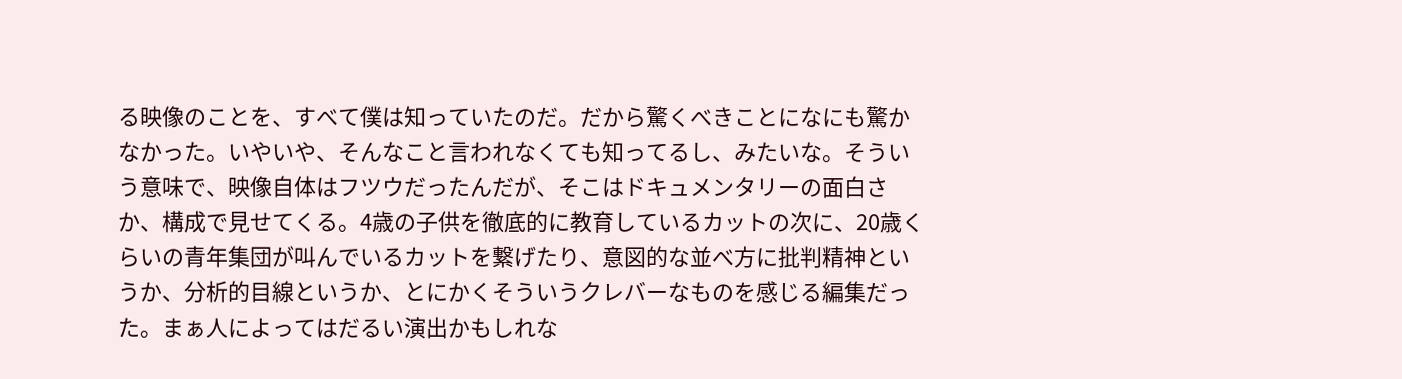る映像のことを、すべて僕は知っていたのだ。だから驚くべきことになにも驚かなかった。いやいや、そんなこと言われなくても知ってるし、みたいな。そういう意味で、映像自体はフツウだったんだが、そこはドキュメンタリーの面白さか、構成で見せてくる。4歳の子供を徹底的に教育しているカットの次に、20歳くらいの青年集団が叫んでいるカットを繋げたり、意図的な並べ方に批判精神というか、分析的目線というか、とにかくそういうクレバーなものを感じる編集だった。まぁ人によってはだるい演出かもしれな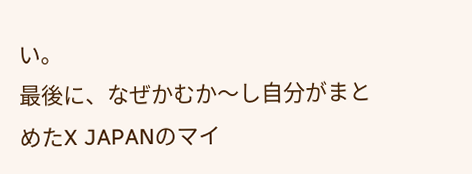い。
最後に、なぜかむか〜し自分がまとめたX JAPANのマイ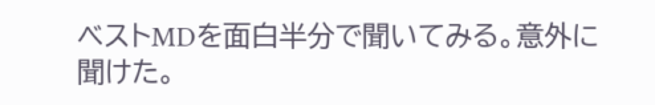ベストMDを面白半分で聞いてみる。意外に聞けた。